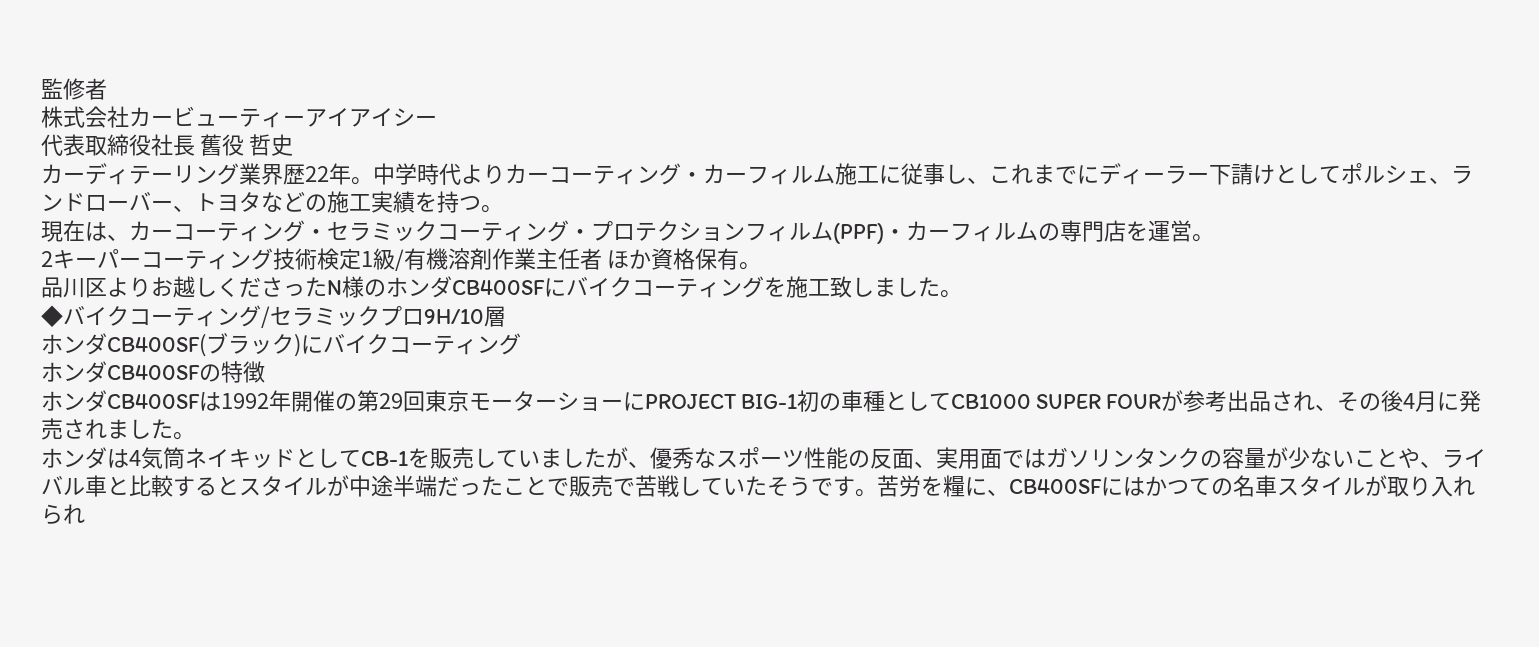監修者
株式会社カービューティーアイアイシー
代表取締役社長 舊役 哲史
カーディテーリング業界歴22年。中学時代よりカーコーティング・カーフィルム施工に従事し、これまでにディーラー下請けとしてポルシェ、ランドローバー、トヨタなどの施工実績を持つ。
現在は、カーコーティング・セラミックコーティング・プロテクションフィルム(PPF)・カーフィルムの専門店を運営。
2キーパーコーティング技術検定1級/有機溶剤作業主任者 ほか資格保有。
品川区よりお越しくださったN様のホンダCB400SFにバイクコーティングを施工致しました。
◆バイクコーティング/セラミックプロ9H/10層
ホンダCB400SF(ブラック)にバイクコーティング
ホンダCB400SFの特徴
ホンダCB400SFは1992年開催の第29回東京モーターショーにPROJECT BIG-1初の車種としてCB1000 SUPER FOURが参考出品され、その後4月に発売されました。
ホンダは4気筒ネイキッドとしてCB-1を販売していましたが、優秀なスポーツ性能の反面、実用面ではガソリンタンクの容量が少ないことや、ライバル車と比較するとスタイルが中途半端だったことで販売で苦戦していたそうです。苦労を糧に、CB400SFにはかつての名車スタイルが取り入れられ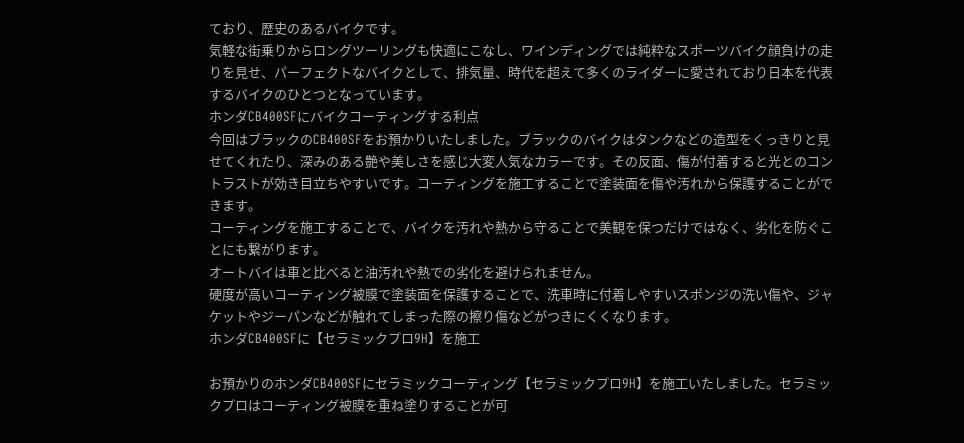ており、歴史のあるバイクです。
気軽な街乗りからロングツーリングも快適にこなし、ワインディングでは純粋なスポーツバイク顔負けの走りを見せ、パーフェクトなバイクとして、排気量、時代を超えて多くのライダーに愛されており日本を代表するバイクのひとつとなっています。
ホンダCB400SFにバイクコーティングする利点
今回はブラックのCB400SFをお預かりいたしました。ブラックのバイクはタンクなどの造型をくっきりと見せてくれたり、深みのある艶や美しさを感じ大変人気なカラーです。その反面、傷が付着すると光とのコントラストが効き目立ちやすいです。コーティングを施工することで塗装面を傷や汚れから保護することができます。
コーティングを施工することで、バイクを汚れや熱から守ることで美観を保つだけではなく、劣化を防ぐことにも繋がります。
オートバイは車と比べると油汚れや熱での劣化を避けられません。
硬度が高いコーティング被膜で塗装面を保護することで、洗車時に付着しやすいスポンジの洗い傷や、ジャケットやジーパンなどが触れてしまった際の擦り傷などがつきにくくなります。
ホンダCB400SFに【セラミックプロ9H】を施工

お預かりのホンダCB400SFにセラミックコーティング【セラミックプロ9H】を施工いたしました。セラミックプロはコーティング被膜を重ね塗りすることが可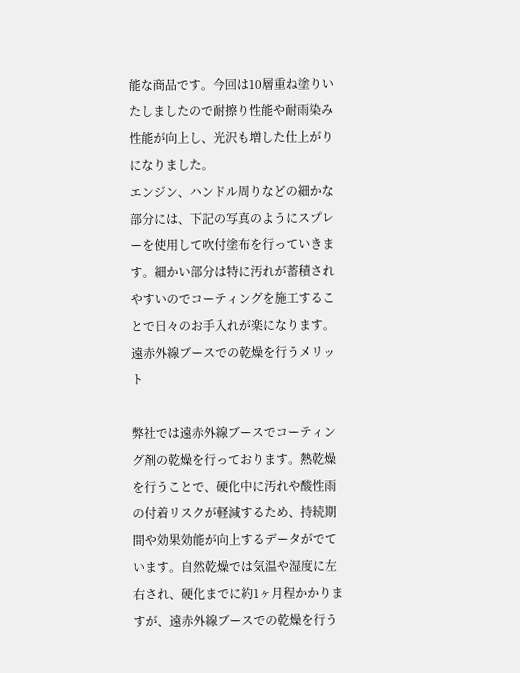能な商品です。今回は10層重ね塗りいたしましたので耐擦り性能や耐雨染み性能が向上し、光沢も増した仕上がりになりました。
エンジン、ハンドル周りなどの細かな部分には、下記の写真のようにスプレーを使用して吹付塗布を行っていきます。細かい部分は特に汚れが蓄積されやすいのでコーティングを施工することで日々のお手入れが楽になります。
遠赤外線ブースでの乾燥を行うメリット

弊社では遠赤外線ブースでコーティング剤の乾燥を行っております。熱乾燥を行うことで、硬化中に汚れや酸性雨の付着リスクが軽減するため、持続期間や効果効能が向上するデータがでています。自然乾燥では気温や湿度に左右され、硬化までに約1ヶ月程かかりますが、遠赤外線ブースでの乾燥を行う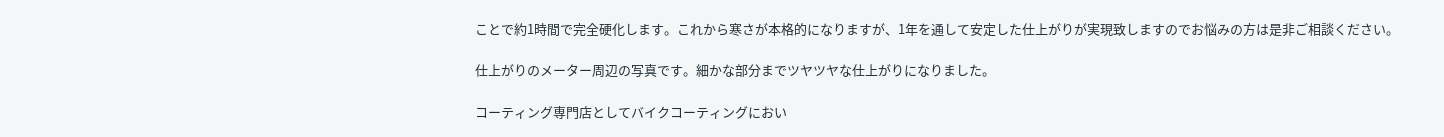ことで約1時間で完全硬化します。これから寒さが本格的になりますが、1年を通して安定した仕上がりが実現致しますのでお悩みの方は是非ご相談ください。

仕上がりのメーター周辺の写真です。細かな部分までツヤツヤな仕上がりになりました。

コーティング専門店としてバイクコーティングにおい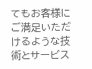てもお客様にご満足いただけるような技術とサービス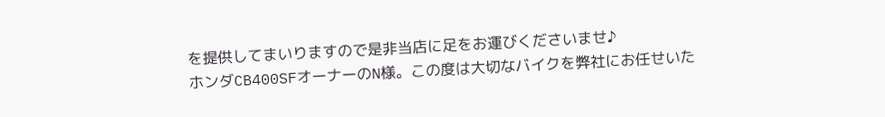を提供してまいりますので是非当店に足をお運びくださいませ♪
ホンダCB400SFオーナーのN様。この度は大切なバイクを弊社にお任せいた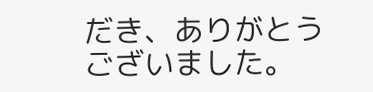だき、ありがとうございました。